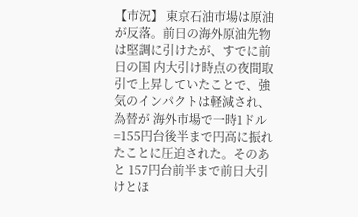【市況】 東京石油市場は原油が反落。前日の海外原油先物は堅調に引けたが、すでに前日の国 内大引け時点の夜間取引で上昇していたことで、強気のインパクトは軽減され、為替が 海外市場で一時1ドル=155円台後半まで円高に振れたことに圧迫された。そのあと 157円台前半まで前日大引けとほ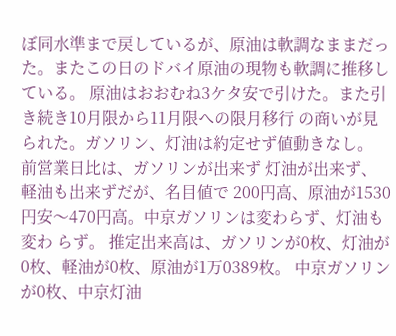ぼ同水準まで戻しているが、原油は軟調なままだっ た。またこの日のドバイ原油の現物も軟調に推移している。 原油はおおむね3ケタ安で引けた。また引き続き10月限から11月限への限月移行 の商いが見られた。ガソリン、灯油は約定せず値動きなし。 前営業日比は、ガソリンが出来ず 灯油が出来ず、軽油も出来ずだが、名目値で 200円高、原油が1530円安〜470円高。中京ガソリンは変わらず、灯油も変わ らず。 推定出来高は、ガソリンが0枚、灯油が0枚、軽油が0枚、原油が1万0389枚。 中京ガソリンが0枚、中京灯油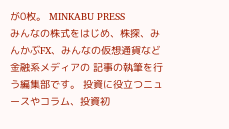が0枚。 MINKABU PRESS
みんなの株式をはじめ、株探、みんかぶFX、みんなの仮想通貨など金融系メディアの 記事の執筆を行う編集部です。 投資に役立つニュースやコラム、投資初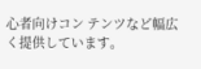心者向けコン テンツなど幅広く提供しています。